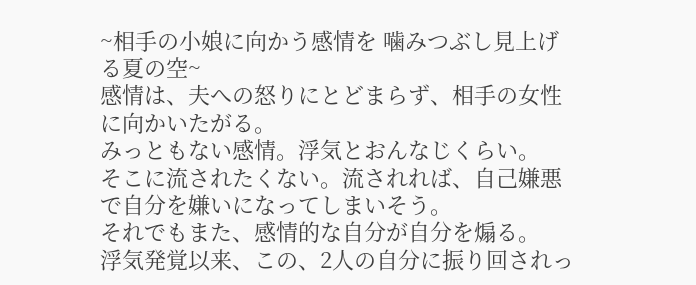~相手の小娘に向かう感情を 噛みつぶし見上げる夏の空~
感情は、夫への怒りにとどまらず、相手の女性に向かいたがる。
みっともない感情。浮気とおんなじくらい。
そこに流されたくない。流されれば、自己嫌悪で自分を嫌いになってしまいそう。
それでもまた、感情的な自分が自分を煽る。
浮気発覚以来、この、2人の自分に振り回されっ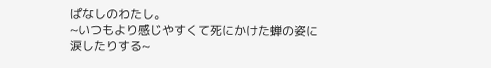ぱなしのわたし。
~いつもより感じやすくて死にかけた蝉の姿に涙したりする~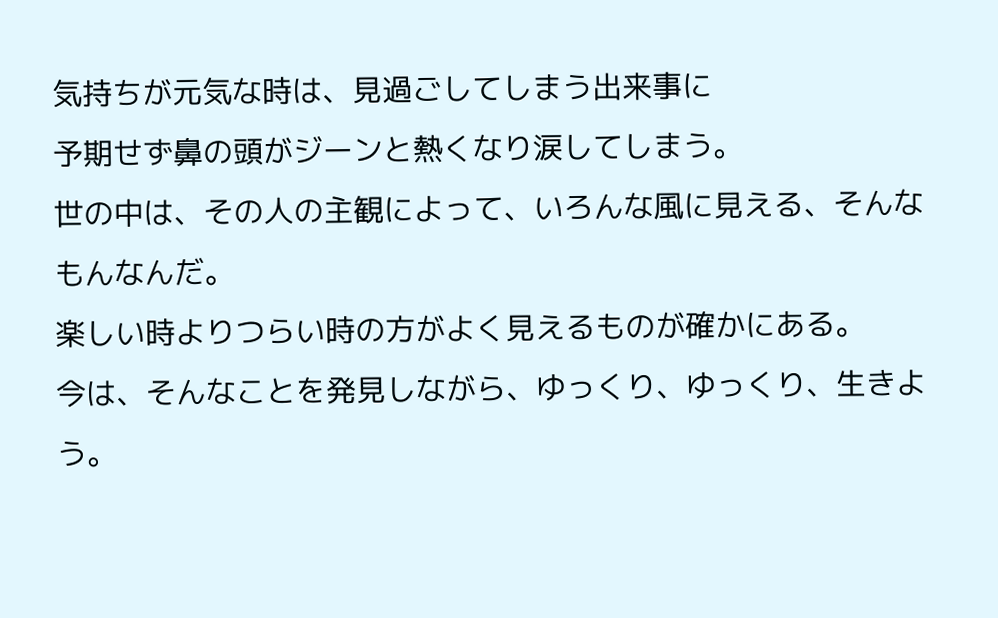気持ちが元気な時は、見過ごしてしまう出来事に
予期せず鼻の頭がジーンと熱くなり涙してしまう。
世の中は、その人の主観によって、いろんな風に見える、そんなもんなんだ。
楽しい時よりつらい時の方がよく見えるものが確かにある。
今は、そんなことを発見しながら、ゆっくり、ゆっくり、生きよう。